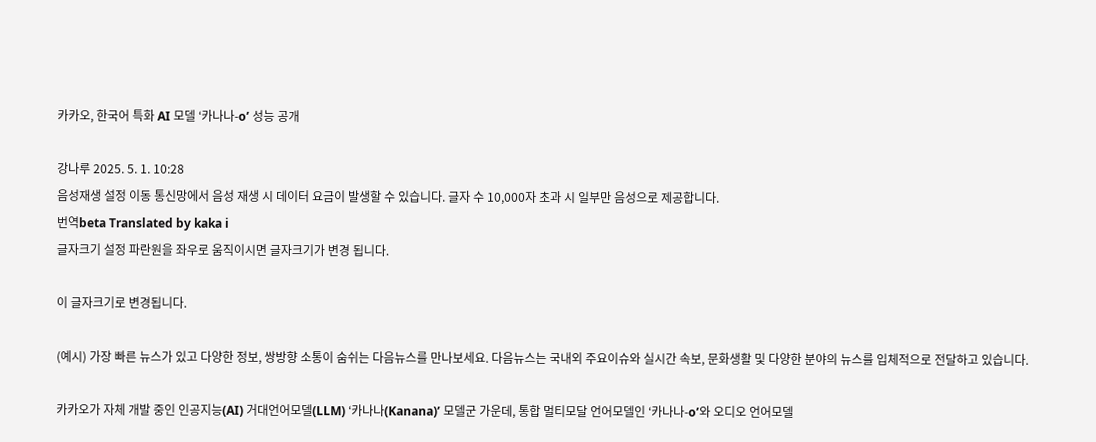카카오, 한국어 특화 AI 모델 ‘카나나-o’ 성능 공개

강나루 2025. 5. 1. 10:28
음성재생 설정 이동 통신망에서 음성 재생 시 데이터 요금이 발생할 수 있습니다. 글자 수 10,000자 초과 시 일부만 음성으로 제공합니다.
번역beta Translated by kaka i
글자크기 설정 파란원을 좌우로 움직이시면 글자크기가 변경 됩니다.

이 글자크기로 변경됩니다.

(예시) 가장 빠른 뉴스가 있고 다양한 정보, 쌍방향 소통이 숨쉬는 다음뉴스를 만나보세요. 다음뉴스는 국내외 주요이슈와 실시간 속보, 문화생활 및 다양한 분야의 뉴스를 입체적으로 전달하고 있습니다.

카카오가 자체 개발 중인 인공지능(AI) 거대언어모델(LLM) ‘카나나(Kanana)’ 모델군 가운데, 통합 멀티모달 언어모델인 ‘카나나-o’와 오디오 언어모델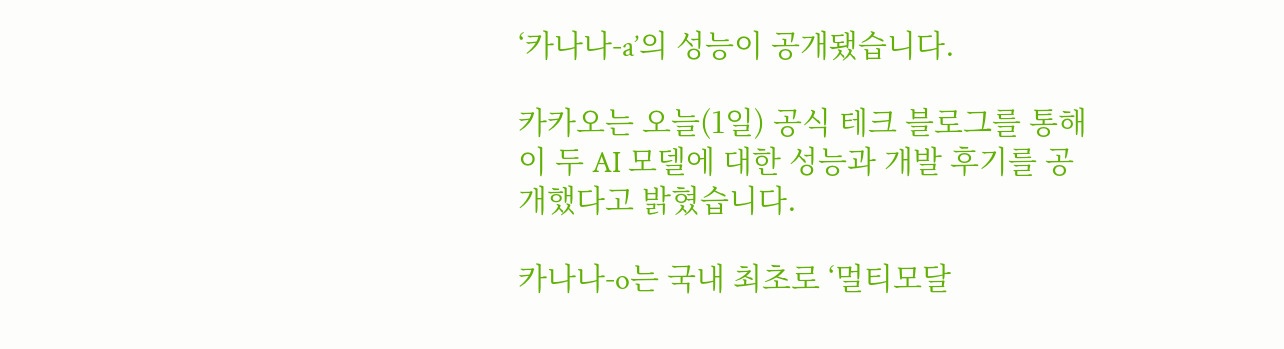‘카나나-a’의 성능이 공개됐습니다.

카카오는 오늘(1일) 공식 테크 블로그를 통해 이 두 AI 모델에 대한 성능과 개발 후기를 공개했다고 밝혔습니다.

카나나-o는 국내 최초로 ‘멀티모달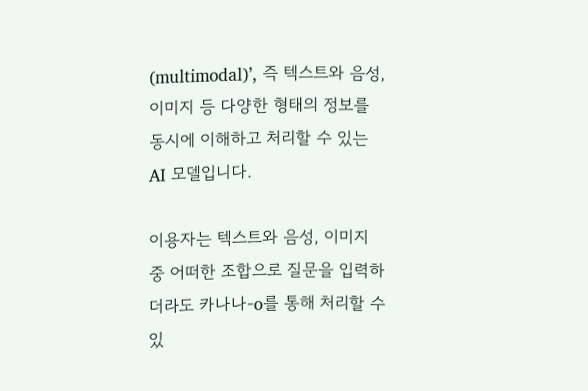(multimodal)’, 즉 텍스트와 음성, 이미지 등 다양한 형태의 정보를 동시에 이해하고 처리할 수 있는 AI 모델입니다.

이용자는 텍스트와 음성, 이미지 중 어떠한 조합으로 질문을 입력하더라도 카나나-o를 통해 처리할 수 있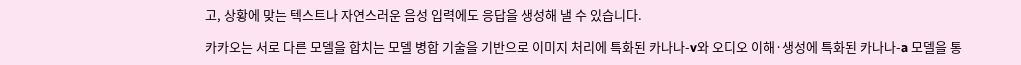고, 상황에 맞는 텍스트나 자연스러운 음성 입력에도 응답을 생성해 낼 수 있습니다.

카카오는 서로 다른 모델을 합치는 모델 병합 기술을 기반으로 이미지 처리에 특화된 카나나-v와 오디오 이해·생성에 특화된 카나나-a 모델을 통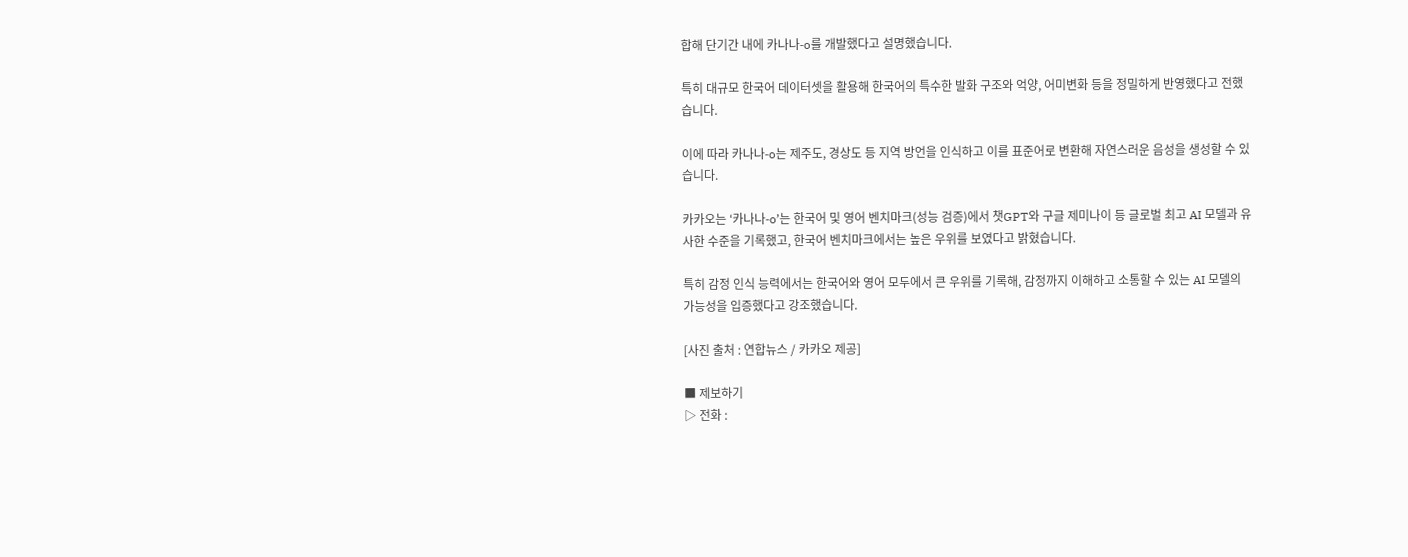합해 단기간 내에 카나나-o를 개발했다고 설명했습니다.

특히 대규모 한국어 데이터셋을 활용해 한국어의 특수한 발화 구조와 억양, 어미변화 등을 정밀하게 반영했다고 전했습니다.

이에 따라 카나나-o는 제주도, 경상도 등 지역 방언을 인식하고 이를 표준어로 변환해 자연스러운 음성을 생성할 수 있습니다.

카카오는 ‘카나나-o’는 한국어 및 영어 벤치마크(성능 검증)에서 챗GPT와 구글 제미나이 등 글로벌 최고 AI 모델과 유사한 수준을 기록했고, 한국어 벤치마크에서는 높은 우위를 보였다고 밝혔습니다.

특히 감정 인식 능력에서는 한국어와 영어 모두에서 큰 우위를 기록해, 감정까지 이해하고 소통할 수 있는 AI 모델의 가능성을 입증했다고 강조했습니다.

[사진 출처 : 연합뉴스 / 카카오 제공]

■ 제보하기
▷ 전화 :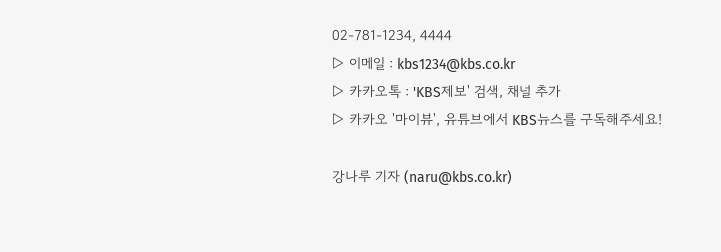02-781-1234, 4444
▷ 이메일 : kbs1234@kbs.co.kr
▷ 카카오톡 : 'KBS제보' 검색, 채널 추가
▷ 카카오 '마이뷰', 유튜브에서 KBS뉴스를 구독해주세요!

강나루 기자 (naru@kbs.co.kr)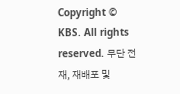Copyright © KBS. All rights reserved. 무단 전재, 재배포 및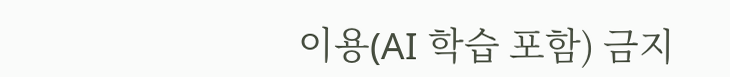이용(AI 학습 포함) 금지